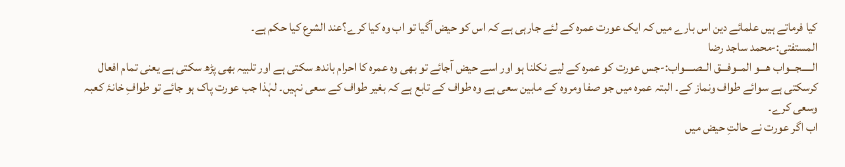کیا فرماتے ہیں علمائے دین اس بارے میں کہ ایک عورت عمرہ کے لئے جارہی ہے کہ اس کو حیض آگیا تو اب وہ کیا کرے؟عند الشرع کیا حکم ہے۔
المستفتی:-محمد ساجد رضا
الـــــجـــواب ھـــو المــوفـــق الــصــــواب:-جس عورت کو عمرہ کے لیے نکلنا ہو اور اسے حیض آجائے تو بھی وہ عمرہ کا احرام باندھ سکتی ہے اور تلبیہ بھی پڑھ سکتی ہے یعنی تمام افعال کرسکتی ہے سوائے طواف ونماز کے۔ البتہ عمرہ میں جو صفا ومروہ کے مابین سعی ہے وہ طواف کے تابع ہے کہ بغیر طواف کے سعی نہیں۔ لہٰذا جب عورت پاک ہو جائے تو طوافِ خانۂ کعبہ وسعی کرے۔
اب اگر عورت نے حالتِ حیض میں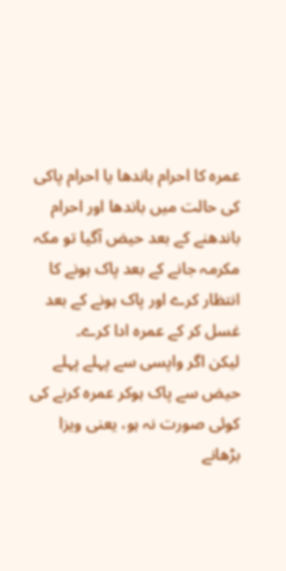عمرہ کا احرام باندھا یا احرام پاکی کی حالت میں باندھا اور احرام باندھنے کے بعد حیض آگیا تو مکہ مکرمہ جانے کے بعد پاک ہونے کا انتظار کرے اور پاک ہونے کے بعد غسل کر کے عمرہ ادا کرے۔
لیکن اگر واپسی سے پہلے پہلے حیض سے پاک ہوکر عمرہ کرنے کی کوئی صورت نہ ہو، یعنی ویزا بڑھانے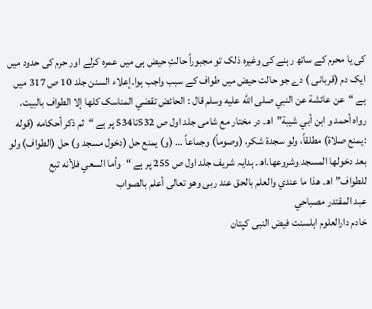کی یا محرم کے ساتھ رہنے کی وغیرہ ذلک تو مجبوراً حالتِ حیض ہی میں عمرہ کرلے اور حرم کی حدود میں ایک دم (قربانی ) دے جو حالت حیض میں طواف کے سبب واجب ہوا۔إعلاء السنن جلد 10 ص 317 میں ہے “عن عائشة عن النبي صلى الله عليه وسلم قال : الحائض تقضي المناسک کلها إلا الطواف بالبیت. رواه أحمد و ابن أبي شیبة”اھ۔ در مختار مع شامی جلد اول ص 532تا534 پر ہے “ثم ذكر أحكامه (قوله :يمنع صلاة) مطلقاً، ولو سجدة شكر، (وصوماً) وجماعاً … (و) يمنع حل (دخول مسجد و) حل (الطواف) ولو بعد دخولها المسجد وشروعها.اھ۔ ہدایہ شریف جلد اول ص 255 پر ہے “وأما السعي فلأنه تبع للطواف”اھ۔ هذا ما عندي والعلم بالحق عند ربى وهو تعالى أعلم بالصواب
عبد المقتدر مصباحي
خادم دارالعلوم اہلسنت فیض النبی کپتان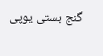گنج بستی یوپی